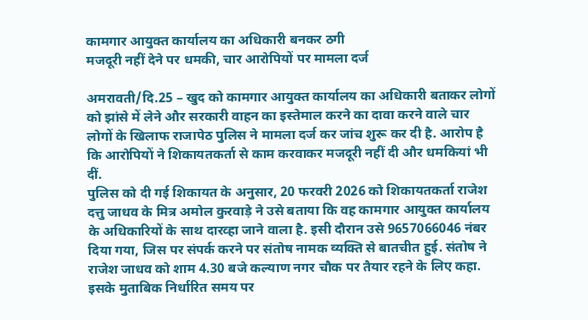कामगार आयुक्त कार्यालय का अधिकारी बनकर ठगी
मजदूरी नहीं देने पर धमकी, चार आरोपियों पर मामला दर्ज

अमरावती/दि.25 – खुद को कामगार आयुक्त कार्यालय का अधिकारी बताकर लोगों को झांसे में लेने और सरकारी वाहन का इस्तेमाल करने का दावा करने वाले चार लोगों के खिलाफ राजापेठ पुलिस ने मामला दर्ज कर जांच शुरू कर दी है. आरोप है कि आरोपियों ने शिकायतकर्ता से काम करवाकर मजदूरी नहीं दी और धमकियां भी दीं.
पुलिस को दी गई शिकायत के अनुसार, 20 फरवरी 2026 को शिकायतकर्ता राजेश दत्तु जाधव के मित्र अमोल कुरवाड़े ने उसे बताया कि वह कामगार आयुक्त कार्यालय के अधिकारियों के साथ दारव्हा जाने वाला है. इसी दौरान उसे 9657066046 नंबर दिया गया, जिस पर संपर्क करने पर संतोष नामक व्यक्ति से बातचीत हुई. संतोष ने राजेश जाधव को शाम 4.30 बजे कल्याण नगर चौक पर तैयार रहने के लिए कहा. इसके मुताबिक निर्धारित समय पर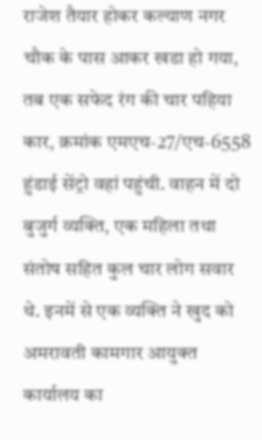राजेश तैयार होकर कल्याण नगर चौक के पास आकर खडा हो गया, तब एक सफेद रंग की चार पहिया कार, क्रमांक एमएच-27/एच-6558 हुंडाई सेंट्रो वहां पहुंची. वाहन में दो बुजुर्ग व्यक्ति, एक महिला तथा संतोष सहित कुल चार लोग सवार थे. इनमें से एक व्यक्ति ने खुद को अमरावती कामगार आयुक्त कार्यालय का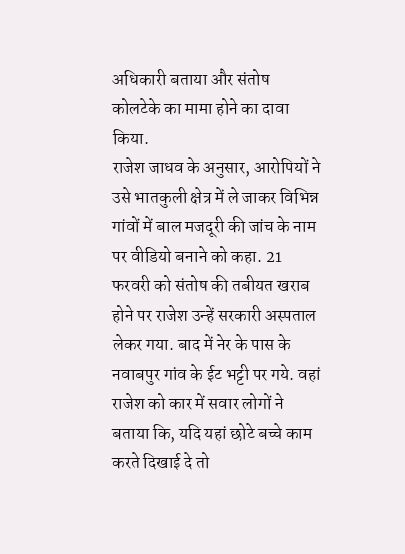अधिकारी बताया और संतोष कोलटेके का मामा होने का दावा किया.
राजेश जाधव के अनुसार, आरोपियों ने उसे भातकुली क्षेत्र में ले जाकर विभिन्न गांवों में बाल मजदूरी की जांच के नाम पर वीडियो बनाने को कहा. 21 फरवरी को संतोष की तबीयत खराब होने पर राजेश उन्हें सरकारी अस्पताल लेकर गया. बाद में नेर के पास के नवाबपुर गांव के ईट भट्टी पर गये. वहां राजेश को कार में सवार लोगों ने बताया कि, यदि यहां छोटे बच्चे काम करते दिखाई दे तो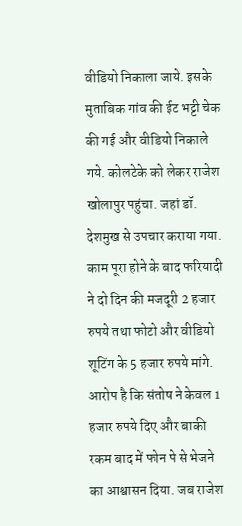वीडियो निकाला जाये. इसके मुताबिक गांव की ईट भट्टी चेक की गई और वीडियो निकाले गये. कोलटेके को लेकर राजेश खोलापुर पहुंचा. जहां डॉ. देशमुख से उपचार कराया गया. काम पूरा होने के बाद फरियादी ने दो दिन की मजदूरी 2 हजार रुपये तथा फोटो और वीडियो शूटिंग के 5 हजार रुपये मांगे. आरोप है कि संतोष ने केवल 1 हजार रुपये दिए और बाकी रकम बाद में फोन पे से भेजने का आश्वासन दिया. जब राजेश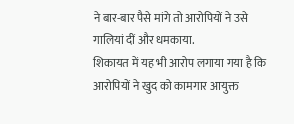ने बार-बार पैसे मांगे तो आरोपियों ने उसे गालियां दीं और धमकाया.
शिकायत में यह भी आरोप लगाया गया है कि आरोपियों ने खुद को कामगार आयुक्त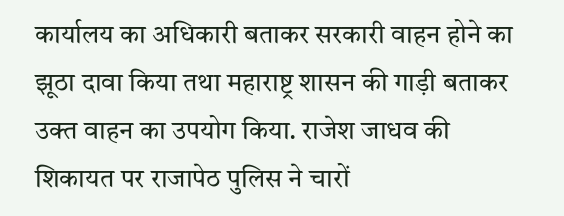कार्यालय का अधिकारी बताकर सरकारी वाहन होने का झूठा दावा किया तथा महाराष्ट्र शासन की गाड़ी बताकर उक्त वाहन का उपयोग किया. राजेश जाधव की शिकायत पर राजापेठ पुलिस ने चारों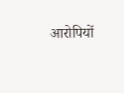आरोपियों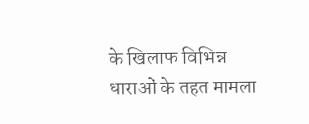के खिलाफ विभिन्न धाराओं के तहत मामला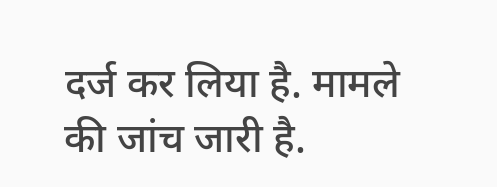दर्ज कर लिया है. मामले की जांच जारी है.